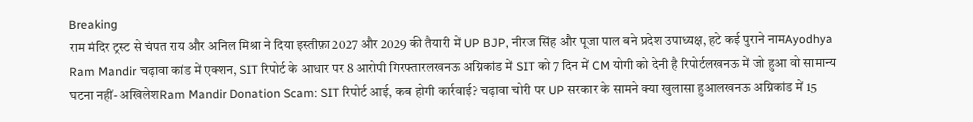Breaking
राम मंदिर ट्रस्ट से चंपत राय और अनिल मिश्रा ने दिया इस्तीफ़ा2027 और 2029 की तैयारी में UP BJP, नीरज सिंह और पूजा पाल बने प्रदेश उपाध्यक्ष, हटे कई पुराने नामAyodhya Ram Mandir चढ़ावा कांड में एक्शन, SIT रिपोर्ट के आधार पर 8 आरोपी गिरफ्तारलखनऊ अग्निकांड में SIT को 7 दिन में CM योगी को देनी है रिपोर्टलखनऊ में जो हुआ वो सामान्य घटना नहीं- अखिलेशRam Mandir Donation Scam: SIT रिपोर्ट आई, कब होगी कार्रवाई? चढ़ावा चोरी पर UP सरकार के सामने क्या खुलासा हुआलखनऊ अग्निकांड में 15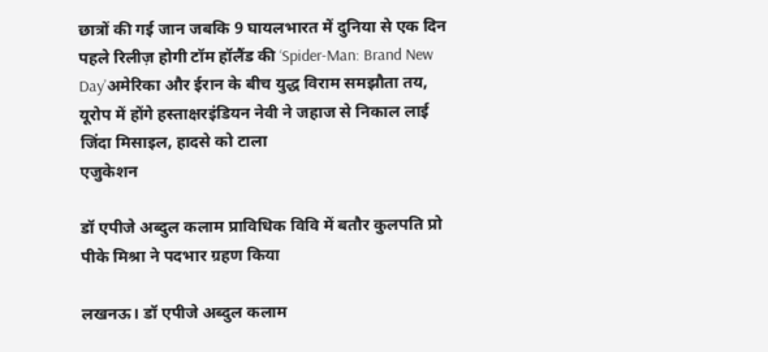छात्रों की गई जान जबकि 9 घायलभारत में दुनिया से एक दिन पहले रिलीज़ होगी टॉम हॉलैंड की ‘Spider-Man: Brand New Day’अमेरिका और ईरान के बीच युद्ध विराम समझौता तय, यूरोप में होंगे हस्ताक्षरइंडियन नेवी ने जहाज से निकाल लाई जिंदा मिसाइल, हादसे को टाला
एजुकेशन

डॉ एपीजे अब्दुल कलाम प्राविधिक विवि में बतौर कुलपति प्रो पीके मिश्रा ने पदभार ग्रहण किया

लखनऊ। डॉ एपीजे अब्दुल कलाम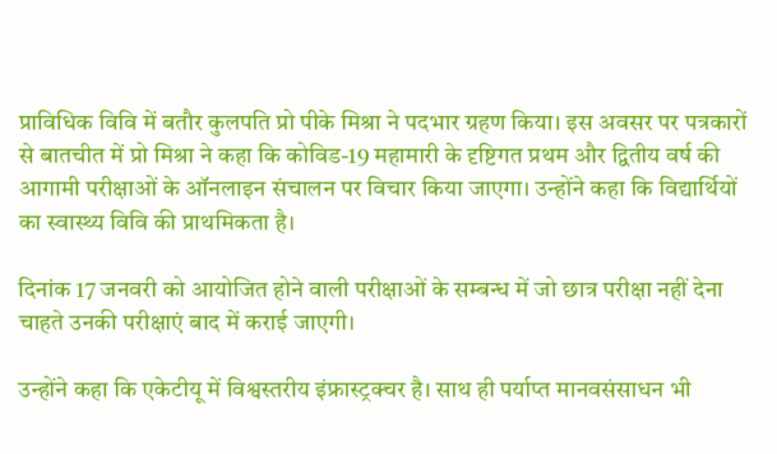प्राविधिक विवि में बतौर कुलपति प्रो पीके मिश्रा ने पदभार ग्रहण किया। इस अवसर पर पत्रकारों से बातचीत में प्रो मिश्रा ने कहा कि कोविड-19 महामारी के दृष्टिगत प्रथम और द्वितीय वर्ष की आगामी परीक्षाओं के ऑनलाइन संचालन पर विचार किया जाएगा। उन्होंने कहा कि विद्यार्थियों का स्वास्थ्य विवि की प्राथमिकता है।

दिनांक 17 जनवरी को आयोजित होने वाली परीक्षाओं के सम्बन्ध में जो छात्र परीक्षा नहीं देना चाहते उनकी परीक्षाएं बाद में कराई जाएगी।

उन्होंने कहा कि एकेटीयू में विश्वस्तरीय इंफ्रास्ट्रक्चर है। साथ ही पर्याप्त मानवसंसाधन भी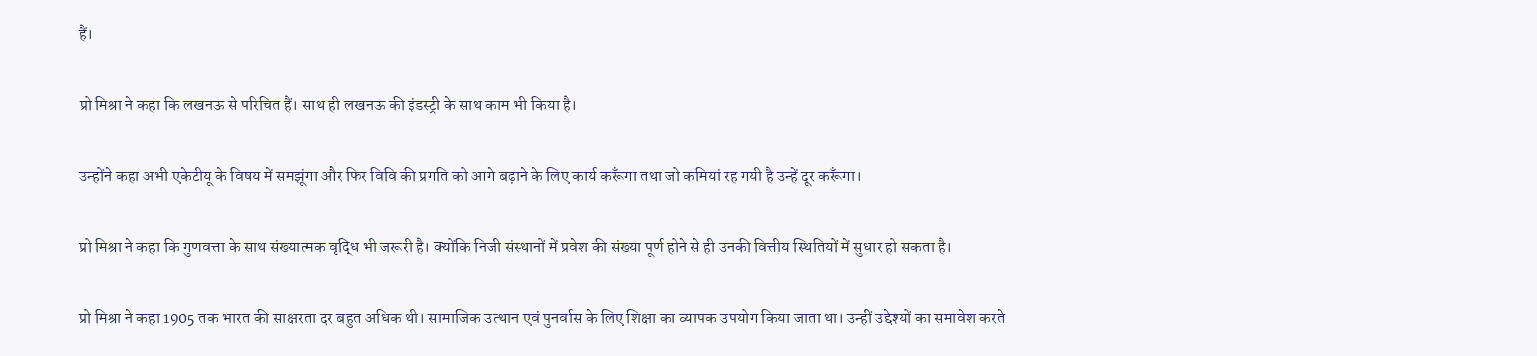हैं।

प्रो मिश्रा ने कहा कि लखनऊ से परिचित हैं। साथ ही लखनऊ की इंडस्ट्री के साथ काम भी किया है।

उन्होंने कहा अभी एकेटीयू के विषय में समझूंगा और फिर विवि की प्रगति को आगे बढ़ाने के लिए कार्य करूँगा तथा जो कमियां रह गयी है उन्हें दूर करूँगा।

प्रो मिश्रा ने कहा कि गुणवत्ता के साथ संख्यात्मक वृद्धि भी जरूरी है। क्योंकि निजी संस्थानों में प्रवेश की संख्या पूर्ण होने से ही उनकी वित्तीय स्थितियों में सुधार हो सकता है।

प्रो मिश्रा ने कहा 1905 तक भारत की साक्षरता दर बहुत अधिक थी। सामाजिक उत्थान एवं पुनर्वास के लिए शिक्षा का व्यापक उपयोग किया जाता था। उन्हीं उद्देश्यों का समावेश करते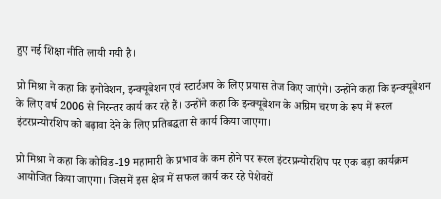हुए नई शिक्षा नीति लायी गयी है।

प्रो मिश्रा ने कहा कि इनोवेशन, इन्क्यूबेशन एवं स्टार्टअप के लिए प्रयास तेज किए जाएंगे। उन्होंने कहा कि इन्क्यूबेशन के लिए वर्ष 2006 से निरन्तर कार्य कर रहे हैं। उन्होंने कहा कि इन्क्यूबेशन के अग्रिम चरण के रूप में रूरल इंटरप्रन्योरशिप को बढ़ावा देने के लिए प्रतिबद्धता से कार्य किया जाएगा।

प्रो मिश्रा ने कहा कि कोविड-19 महामारी के प्रभाव के कम होने पर रूरल इंटरप्रन्योरशिप पर एक बड़ा कार्यक्रम आयोजित किया जाएगा। जिसमें इस क्षेत्र में सफल कार्य कर रहे पेशेवरों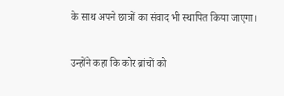के साथ अपने छात्रों का संवाद भी स्थापित किया जाएगा।

उन्होंने कहा कि कोर ब्रांचों को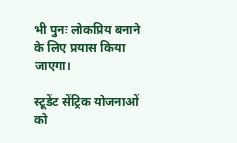भी पुनः लोकप्रिय बनाने के लिए प्रयास किया जाएगा।

स्टूडेंट सेंट्रिक योजनाओं को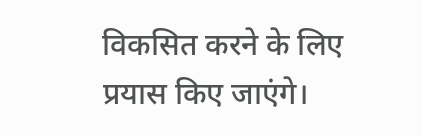विकसित करने के लिए प्रयास किए जाएंगे।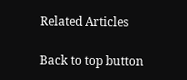Related Articles

Back to top button